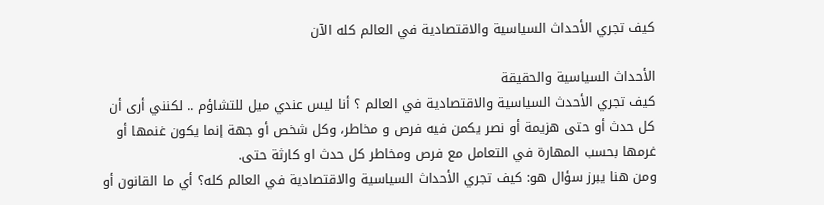كيف تجري الأحداث السياسية والاقتصادية في العالم كله الآن

الأحداث السياسية والحقيقة
كيف تجري الأحدث السياسية والاقتصادية في العالم ؟ أنا ليس عندي ميل للتشاؤم .. لكنني أرى أن كل حدث أو حتى هزيمة أو نصر يكمن فيه فرص و مخاطر، وكل شخص أو جهة إنما يكون غنمها أو غرمها بحسب المهارة في التعامل مع فرص ومخاطر كل حدث او كارثة حتى.
ومن هنا يبرز سؤال هو: كيف تجري الأحداث السياسية والاقتصادية في العالم كله؟ أي ما القانون أو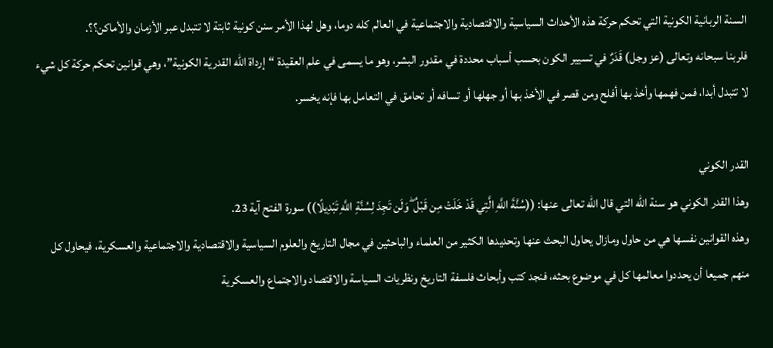السنة الربانية الكونية التي تحكم حركة هذه الأحداث السياسية والاقتصادية والاجتماعية في العالم كله دوما، وهل لهذا الأمر سنن كونية ثابتة لا تتبدل عبر الأزمان والأماكن؟؟.
فلربنا سبحانه وتعالى (عز وجل) قَدَرٌ في تسيير الكون بحسب أسباب محددة في مقدور البشر، وهو ما يسمى في علم العقيدة “إرداة الله القدرية الكونية”، وهي قوانين تحكم حركة كل شيء لا تتبدل أبدا، فمن فهمها وأخذ بها أفلح ومن قصر في الأخذ بها أو جهلها أو تسافه أو تحامق في التعامل بها فإنه يخسر.

القدر الكوني
وهذا القدر الكوني هو سنة الله التي قال الله تعالى عنها: ((سُنَّةَ اللَّهِ الَّتِي قَدْ خَلَتْ مِن قَبْلُ ۖ وَلَن تَجِدَ لِسُنَّةِ اللَّهِ تَبْدِيلًا)) سورة الفتح آية 23.
وهذه القوانين نفسها هي من حاول ومازال يحاول البحث عنها وتحديدها الكثير من العلماء والباحثين في مجال التاريخ والعلوم السياسية والاقتصادية والاجتماعية والعسكرية، فيحاول كل منهم جميعا أن يحددوا معالمها كل في موضوع بحثه، فنجد كتب وأبحاث فلسفة التاريخ ونظريات السياسة والاقتصاد والاجتماع والعسكرية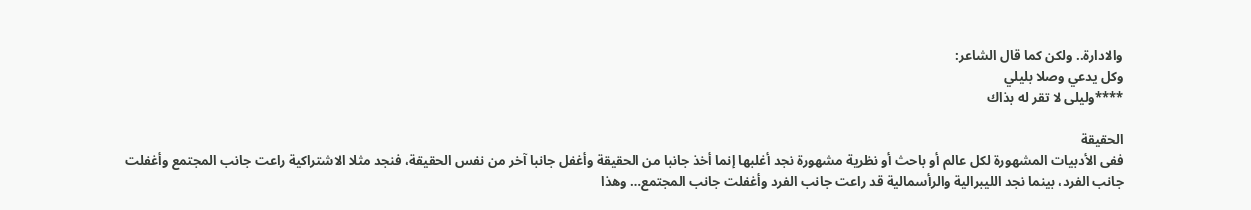والادارة.. ولكن كما قال الشاعر:
وكل يدعي وصلا بليلي
****وليلى لا تقر له بذاك

الحقيقة
ففى الأدبيات المشهورة لكل عالم أو باحث أو نظرية مشهورة نجد أغلبها إنما أخذ جانبا من الحقيقة وأغفل جانبا آخر من نفس الحقيقة، فنجد مثلا الاشتراكية راعت جانب المجتمع وأغفلت جانب الفرد، بينما نجد الليبرالية والرأسمالية قد راعت جانب الفرد وأغفلت جانب المجتمع… وهذا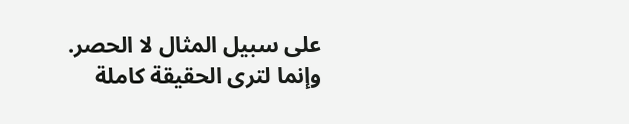على سبيل المثال لا الحصر.
وإنما لترى الحقيقة كاملة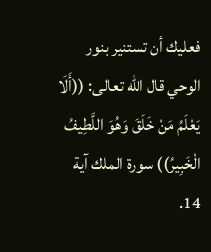فعليك أن تستنير بنور الوحي قال الله تعالى: ((أَلَا يَعْلَمُ مَنْ خَلَقَ وَهُوَ اللَّطِيفُ الْخَبِيرُ)) سورة الملك آية 14.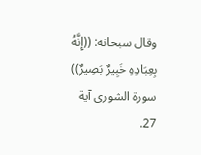وقال سبحانه: ((إِنَّهُ بِعِبَادِهِ خَبِيرٌ بَصِيرٌ)) سورة الشورى آية 27.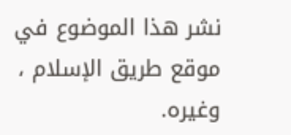نشر هذا الموضوع في موقع طريق الإسلام ، وغيره.